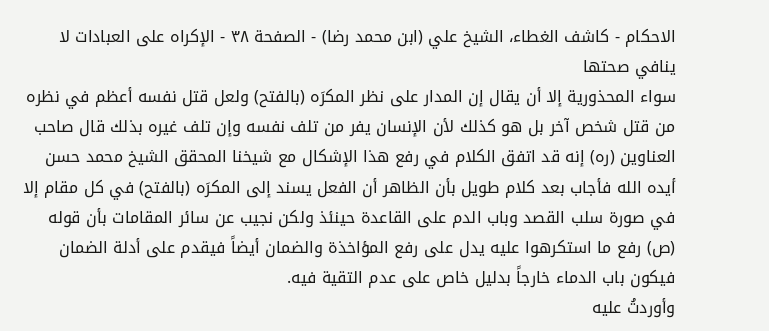الاحكام - كاشف الغطاء، الشيخ علي (ابن محمد رضا) - الصفحة ٣٨ - الإكراه على العبادات لا ينافي صحتها
سواء المحذورية إلا أن يقال إن المدار على نظر المكرَه (بالفتح) ولعل قتل نفسه أعظم في نظره من قتل شخص آخر بل هو كذلك لأن الإنسان يفر من تلف نفسه وإن تلف غيره بذلك قال صاحب العناوين (ره) إنه قد اتفق الكلام في رفع هذا الإشكال مع شيخنا المحقق الشيخ محمد حسن أيده الله فأجاب بعد كلام طويل بأن الظاهر أن الفعل يسند إلى المكرَه (بالفتح) في كل مقام إلا في صورة سلب القصد وباب الدم على القاعدة حينئذ ولكن نجيب عن سائر المقامات بأن قوله (ص) رفع ما استكرهوا عليه يدل على رفع المؤاخذة والضمان أيضاً فيقدم على أدلة الضمان فيكون باب الدماء خارجاً بدليل خاص على عدم التقية فيه.
وأوردتُ عليه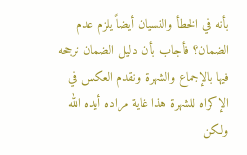بأنه في الخطأ والنسيان أيضاً يلزم عدم الضمان؟ فأجاب بأن دليل الضمان نرجحه فيها بالإجماع والشهرة ونقدم العكس في الإكراه للشهرة هذا غاية مراده أيده الله ولكن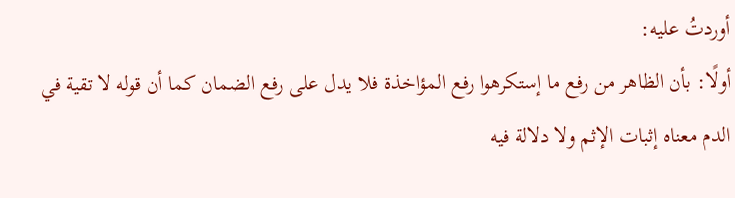أوردتُ عليه:
أولًا: بأن الظاهر من رفع ما إستكرهوا رفع المؤاخذة فلا يدل على رفع الضمان كما أن قوله لا تقية في الدم معناه إثبات الإثم ولا دلالة فيه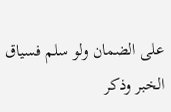على الضمان ولو سلم فسياق الخبر وذكر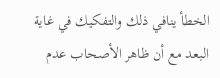الخطأ ينافي ذلك والتفكيك في غاية البعد مع أن ظاهر الأصحاب عدم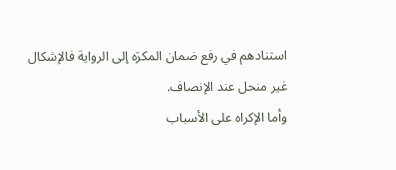استنادهم في رفع ضمان المكرَه إلى الرواية فالإشكال غير منحل عند الإنصاف.
وأما الإكراه على الأسباب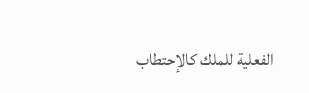الفعلية للملك كالإحتطاب